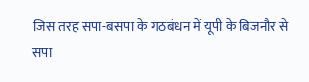जिस तरह सपा-बसपा के गठबंधन में यूपी के बिजनौर से सपा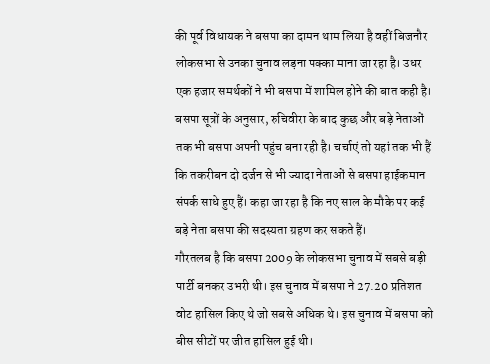की पूर्व विधायक ने बसपा का दामन थाम लिया है वहीं बिजनौर लोकसभा से उनका चुनाव लड़ना पक्का माना जा रहा है। उधर एक हजार समर्थकों ने भी बसपा में शामिल होने की बात कही है।
बसपा सूत्रों के अनुसार, रुचिवीरा के बाद कुछ और बड़े नेताओं तक भी बसपा अपनी पहुंच बना रही है। चर्चाएं तो यहां तक भी हैं कि तकरीबन दो दर्जन से भी ज्यादा नेताओं से बसपा हाईकमान संपर्क साधे हुए हैं। कहा जा रहा है कि नए साल के मौके पर कई बड़े नेता बसपा की सदस्यता ग्रहण कर सकते हैं।
गौरतलब है कि बसपा 2009 के लोकसभा चुनाव में सबसे बड़ी पार्टी बनकर उभरी थी। इस चुनाव में बसपा ने 27.20 प्रतिशत वोट हासिल किए थे जो सबसे अधिक थे। इस चुनाव में बसपा को बीस सीटों पर जीत हासिल हुई थी।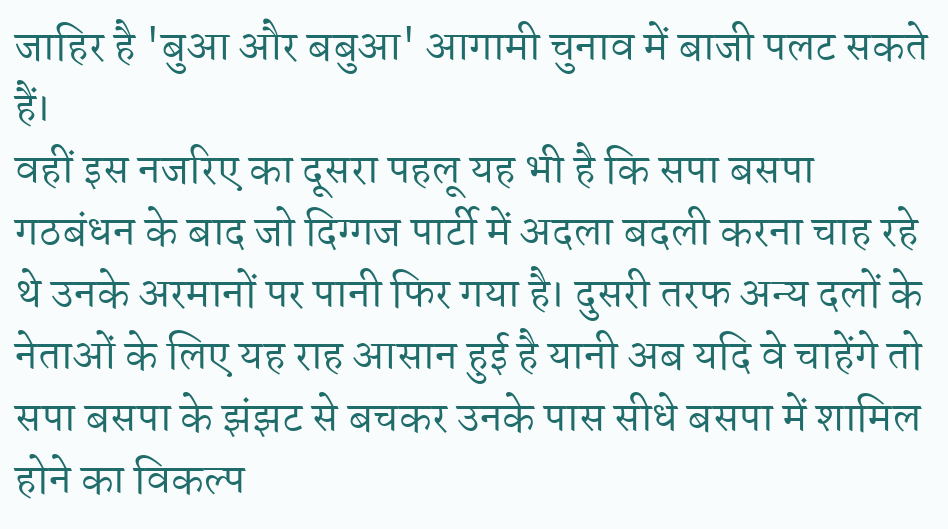जाहिर है 'बुआ और बबुआ' आगामी चुनाव में बाजी पलट सकते हैं।
वहीं इस नजरिए का दूसरा पहलू यह भी है कि सपा बसपा गठबंधन के बाद जो दिग्गज पार्टी में अदला बदली करना चाह रहे थे उनके अरमानों पर पानी फिर गया है। दुसरी तरफ अन्य दलों के नेताओं के लिए यह राह आसान हुई है यानी अब यदि वे चाहेंगे तो सपा बसपा के झंझट से बचकर उनके पास सीधे बसपा में शामिल होने का विकल्प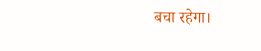बचा रहेगा।